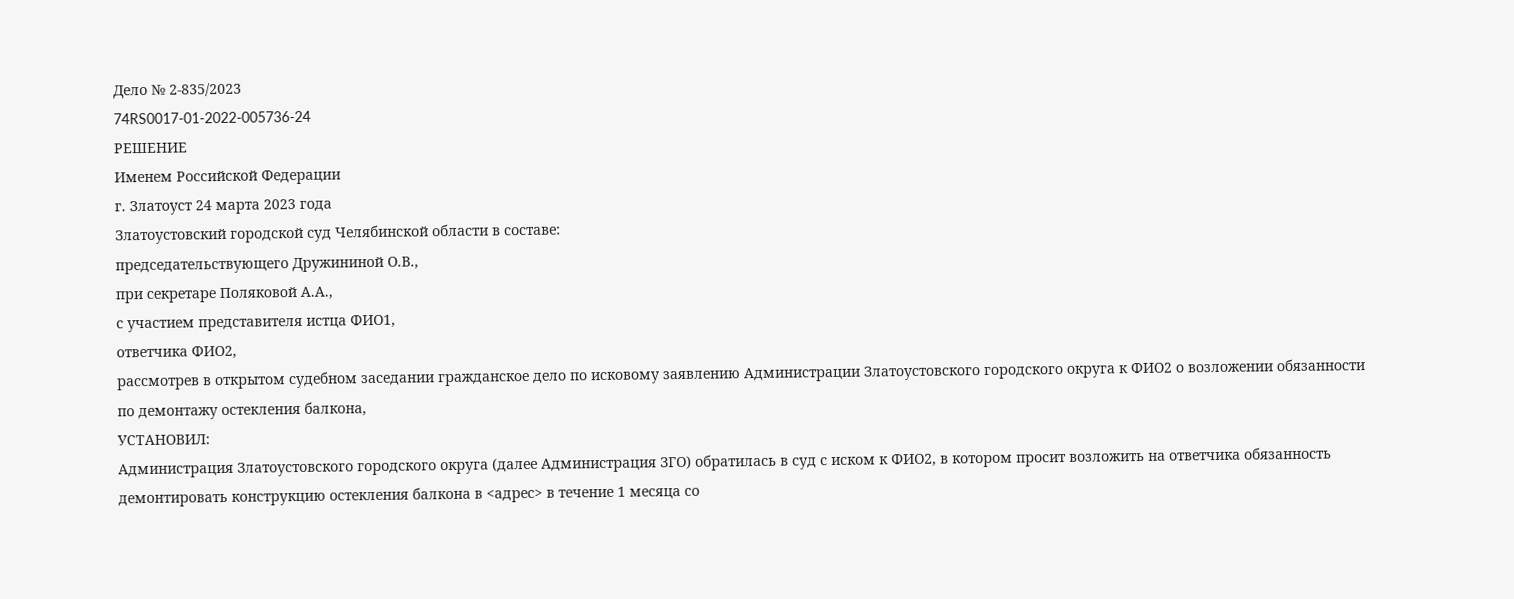Дело № 2-835/2023
74RS0017-01-2022-005736-24
РЕШЕНИЕ
Именем Российской Федерации
г. Златоуст 24 марта 2023 года
Златоустовский городской суд Челябинской области в составе:
председательствующего Дружининой О.В.,
при секретаре Поляковой А.А.,
с участием представителя истца ФИО1,
ответчика ФИО2,
рассмотрев в открытом судебном заседании гражданское дело по исковому заявлению Администрации Златоустовского городского округа к ФИО2 о возложении обязанности по демонтажу остекления балкона,
УСТАНОВИЛ:
Администрация Златоустовского городского округа (далее Администрация ЗГО) обратилась в суд с иском к ФИО2, в котором просит возложить на ответчика обязанность демонтировать конструкцию остекления балкона в <адрес> в течение 1 месяца со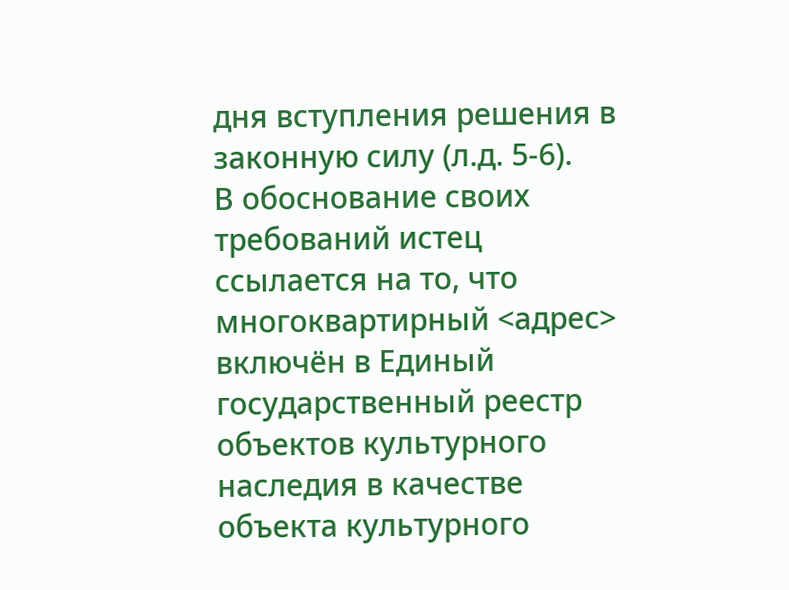дня вступления решения в законную силу (л.д. 5-6).
В обоснование своих требований истец ссылается на то, что многоквартирный <адрес> включён в Единый государственный реестр объектов культурного наследия в качестве объекта культурного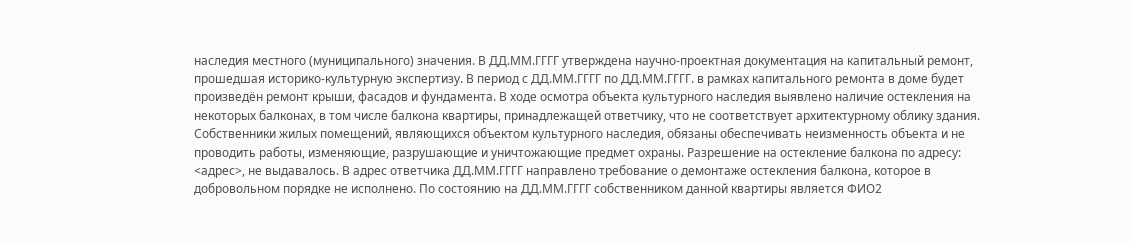наследия местного (муниципального) значения. В ДД.ММ.ГГГГ утверждена научно-проектная документация на капитальный ремонт, прошедшая историко-культурную экспертизу. В период с ДД.ММ.ГГГГ по ДД.ММ.ГГГГ. в рамках капитального ремонта в доме будет произведён ремонт крыши, фасадов и фундамента. В ходе осмотра объекта культурного наследия выявлено наличие остекления на некоторых балконах, в том числе балкона квартиры, принадлежащей ответчику, что не соответствует архитектурному облику здания. Собственники жилых помещений, являющихся объектом культурного наследия, обязаны обеспечивать неизменность объекта и не проводить работы, изменяющие, разрушающие и уничтожающие предмет охраны. Разрешение на остекление балкона по адресу: <адрес>, не выдавалось. В адрес ответчика ДД.ММ.ГГГГ направлено требование о демонтаже остекления балкона, которое в добровольном порядке не исполнено. По состоянию на ДД.ММ.ГГГГ собственником данной квартиры является ФИО2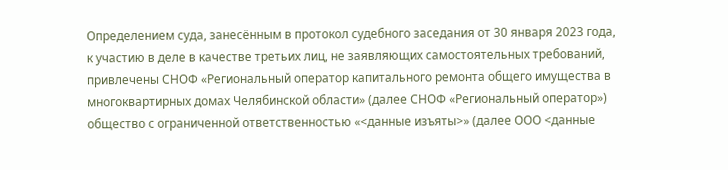Определением суда, занесённым в протокол судебного заседания от 30 января 2023 года, к участию в деле в качестве третьих лиц, не заявляющих самостоятельных требований, привлечены СНОФ «Региональный оператор капитального ремонта общего имущества в многоквартирных домах Челябинской области» (далее СНОФ «Региональный оператор») общество с ограниченной ответственностью «<данные изъяты>» (далее ООО <данные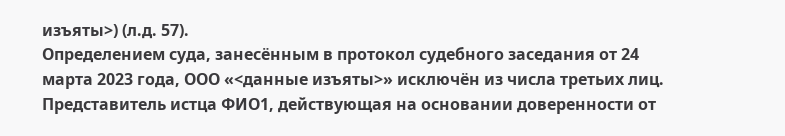изъяты>) (л.д. 57).
Определением суда, занесённым в протокол судебного заседания от 24 марта 2023 года, ООО «<данные изъяты>» исключён из числа третьих лиц.
Представитель истца ФИО1, действующая на основании доверенности от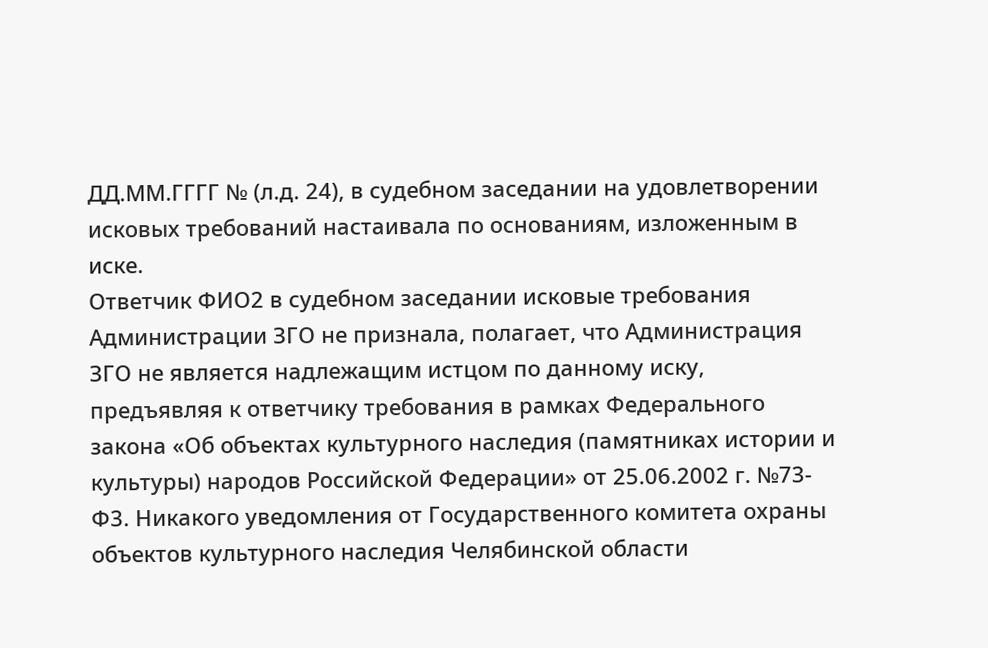ДД.ММ.ГГГГ № (л.д. 24), в судебном заседании на удовлетворении исковых требований настаивала по основаниям, изложенным в иске.
Ответчик ФИО2 в судебном заседании исковые требования Администрации ЗГО не признала, полагает, что Администрация ЗГО не является надлежащим истцом по данному иску, предъявляя к ответчику требования в рамках Федерального закона «Об объектах культурного наследия (памятниках истории и культуры) народов Российской Федерации» от 25.06.2002 г. №73-Ф3. Никакого уведомления от Государственного комитета охраны объектов культурного наследия Челябинской области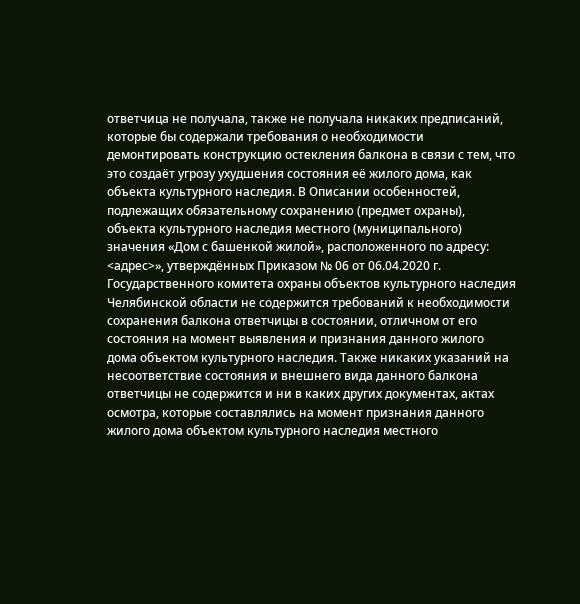ответчица не получала, также не получала никаких предписаний, которые бы содержали требования о необходимости демонтировать конструкцию остекления балкона в связи с тем, что это создаёт угрозу ухудшения состояния её жилого дома, как объекта культурного наследия. В Описании особенностей, подлежащих обязательному сохранению (предмет охраны), объекта культурного наследия местного (муниципального) значения «Дом с башенкой жилой», расположенного по адресу: <адрес>», утверждённых Приказом № 06 от 06.04.2020 г. Государственного комитета охраны объектов культурного наследия Челябинской области не содержится требований к необходимости сохранения балкона ответчицы в состоянии, отличном от его состояния на момент выявления и признания данного жилого дома объектом культурного наследия. Также никаких указаний на несоответствие состояния и внешнего вида данного балкона ответчицы не содержится и ни в каких других документах, актах осмотра, которые составлялись на момент признания данного жилого дома объектом культурного наследия местного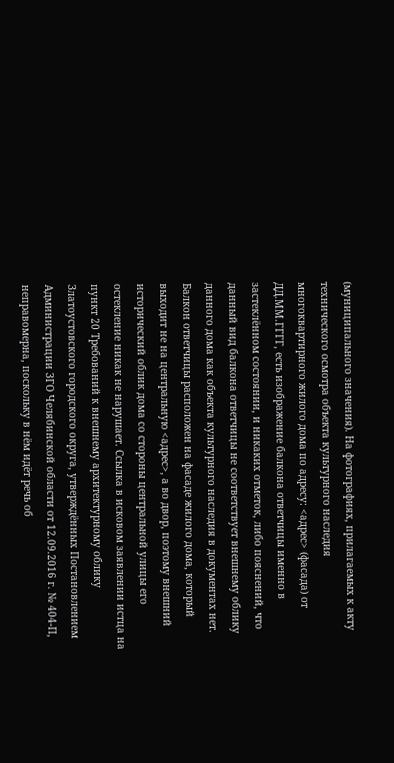(муниципального значения). На фотографиях, прилагаемых к акту технического осмотра объекта культурного наследия многоквартирного жилого дома по адресу: <адрес> (фасада) от ДД.ММ.ГГГГ, есть изображение балкона ответчицы именно в застеклённом состоянии, и никаких отметок, либо пояснений, что данный вид балкона ответчицы не соответствует внешнему облику данного дома как объекта культурного наследия в документах нет. Балкон ответчицы расположен на фасаде жилого дома, который выходит не на центральную <адрес>, а во двор, поэтому внешний исторический облик дома со стороны центральной улицы его остекление никак не нарушает. Ссылка в исковом заявлении истца на пункт 20 Требований к внешнему архитектурному облику Златоустовского городского округа, утверждённых Постановлением Администрации ЗГО Челябинской области от 12.09.2016 г. № 404-П, неправомерна, поскольку в нём идёт речь об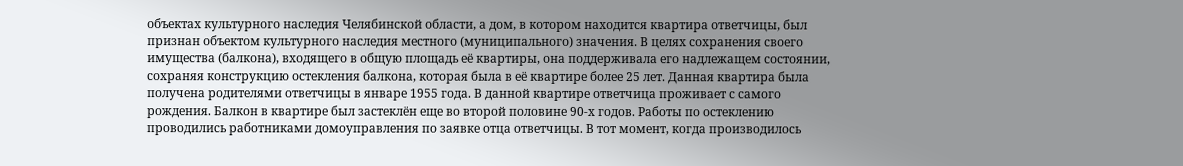объектах культурного наследия Челябинской области, а дом, в котором находится квартира ответчицы, был признан объектом культурного наследия местного (муниципального) значения. В целях сохранения своего имущества (балкона), входящего в общую площадь её квартиры, она поддерживала его надлежащем состоянии, сохраняя конструкцию остекления балкона, которая была в её квартире более 25 лет. Данная квартира была получена родителями ответчицы в январе 1955 года. В данной квартире ответчица проживает с самого рождения. Балкон в квартире был застеклён еще во второй половине 90-х годов. Работы по остеклению проводились работниками домоуправления по заявке отца ответчицы. В тот момент, когда производилось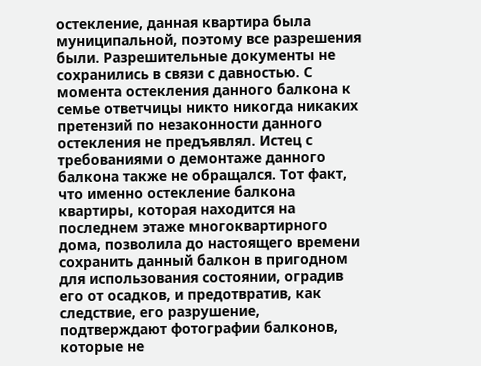остекление, данная квартира была муниципальной, поэтому все разрешения были. Разрешительные документы не сохранились в связи с давностью. С момента остекления данного балкона к семье ответчицы никто никогда никаких претензий по незаконности данного остекления не предъявлял. Истец с требованиями о демонтаже данного балкона также не обращался. Тот факт, что именно остекление балкона квартиры, которая находится на последнем этаже многоквартирного дома, позволила до настоящего времени сохранить данный балкон в пригодном для использования состоянии, оградив его от осадков, и предотвратив, как следствие, его разрушение, подтверждают фотографии балконов, которые не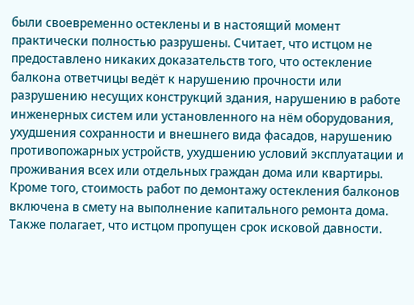были своевременно остеклены и в настоящий момент практически полностью разрушены. Считает, что истцом не предоставлено никаких доказательств того, что остекление балкона ответчицы ведёт к нарушению прочности или разрушению несущих конструкций здания, нарушению в работе инженерных систем или установленного на нём оборудования, ухудшения сохранности и внешнего вида фасадов, нарушению противопожарных устройств, ухудшению условий эксплуатации и проживания всех или отдельных граждан дома или квартиры. Кроме того, стоимость работ по демонтажу остекления балконов включена в смету на выполнение капитального ремонта дома. Также полагает, что истцом пропущен срок исковой давности.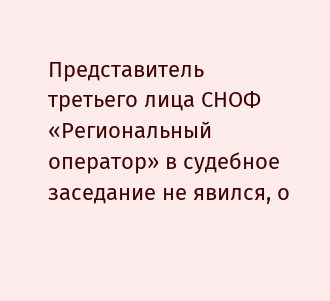Представитель третьего лица СНОФ «Региональный оператор» в судебное заседание не явился, о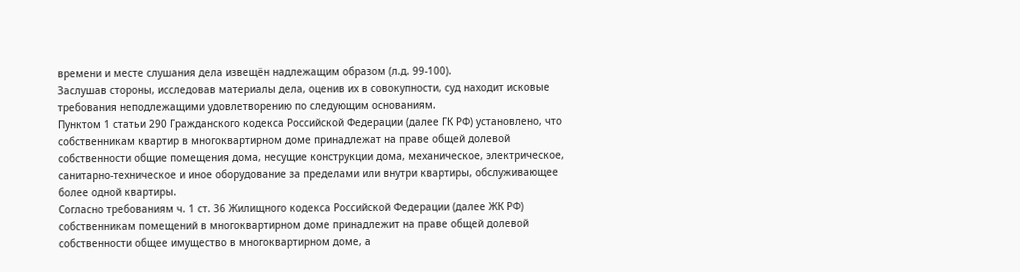времени и месте слушания дела извещён надлежащим образом (л.д. 99-100).
Заслушав стороны, исследовав материалы дела, оценив их в совокупности, суд находит исковые требования неподлежащими удовлетворению по следующим основаниям.
Пунктом 1 статьи 290 Гражданского кодекса Российской Федерации (далее ГК РФ) установлено, что собственникам квартир в многоквартирном доме принадлежат на праве общей долевой собственности общие помещения дома, несущие конструкции дома, механическое, электрическое, санитарно-техническое и иное оборудование за пределами или внутри квартиры, обслуживающее более одной квартиры.
Согласно требованиям ч. 1 ст. 36 Жилищного кодекса Российской Федерации (далее ЖК РФ) собственникам помещений в многоквартирном доме принадлежит на праве общей долевой собственности общее имущество в многоквартирном доме, а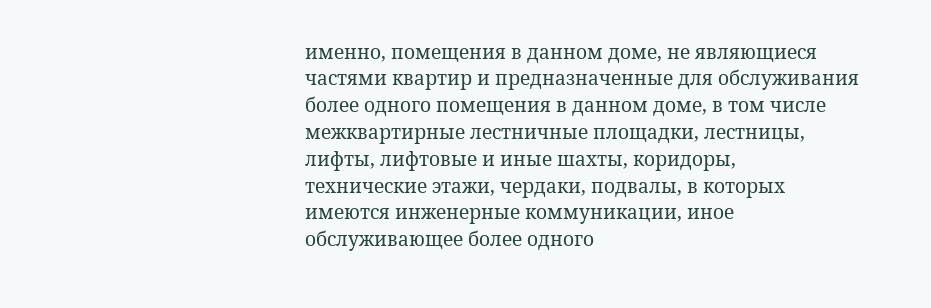именно, помещения в данном доме, не являющиеся частями квартир и предназначенные для обслуживания более одного помещения в данном доме, в том числе межквартирные лестничные площадки, лестницы, лифты, лифтовые и иные шахты, коридоры, технические этажи, чердаки, подвалы, в которых имеются инженерные коммуникации, иное обслуживающее более одного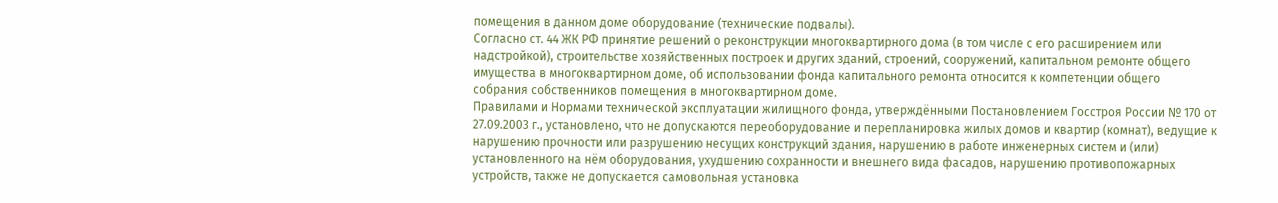помещения в данном доме оборудование (технические подвалы).
Согласно ст. 44 ЖК РФ принятие решений о реконструкции многоквартирного дома (в том числе с его расширением или надстройкой), строительстве хозяйственных построек и других зданий, строений, сооружений, капитальном ремонте общего имущества в многоквартирном доме, об использовании фонда капитального ремонта относится к компетенции общего собрания собственников помещения в многоквартирном доме.
Правилами и Нормами технической эксплуатации жилищного фонда, утверждёнными Постановлением Госстроя России № 170 от 27.09.2003 г., установлено, что не допускаются переоборудование и перепланировка жилых домов и квартир (комнат), ведущие к нарушению прочности или разрушению несущих конструкций здания, нарушению в работе инженерных систем и (или) установленного на нём оборудования, ухудшению сохранности и внешнего вида фасадов, нарушению противопожарных устройств, также не допускается самовольная установка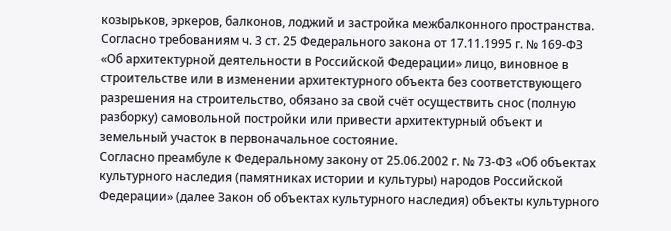козырьков, эркеров, балконов, лоджий и застройка межбалконного пространства.
Согласно требованиям ч. 3 ст. 25 Федерального закона от 17.11.1995 г. № 169-ФЗ «Об архитектурной деятельности в Российской Федерации» лицо, виновное в строительстве или в изменении архитектурного объекта без соответствующего разрешения на строительство, обязано за свой счёт осуществить снос (полную разборку) самовольной постройки или привести архитектурный объект и земельный участок в первоначальное состояние.
Согласно преамбуле к Федеральному закону от 25.06.2002 г. № 73-ФЗ «Об объектах культурного наследия (памятниках истории и культуры) народов Российской Федерации» (далее Закон об объектах культурного наследия) объекты культурного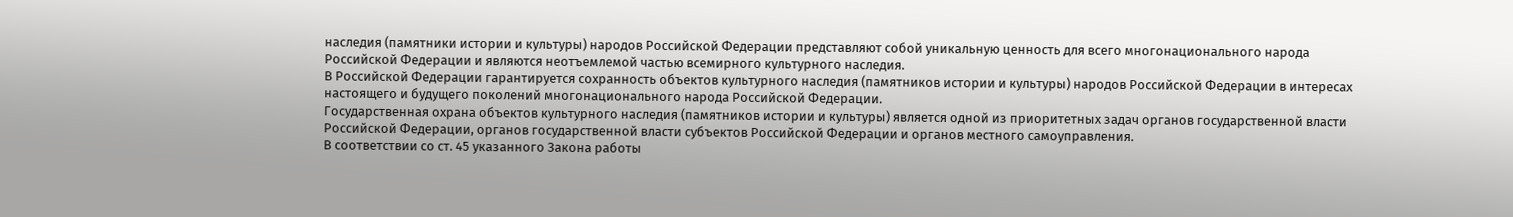наследия (памятники истории и культуры) народов Российской Федерации представляют собой уникальную ценность для всего многонационального народа Российской Федерации и являются неотъемлемой частью всемирного культурного наследия.
В Российской Федерации гарантируется сохранность объектов культурного наследия (памятников истории и культуры) народов Российской Федерации в интересах настоящего и будущего поколений многонационального народа Российской Федерации.
Государственная охрана объектов культурного наследия (памятников истории и культуры) является одной из приоритетных задач органов государственной власти Российской Федерации, органов государственной власти субъектов Российской Федерации и органов местного самоуправления.
В соответствии со ст. 45 указанного Закона работы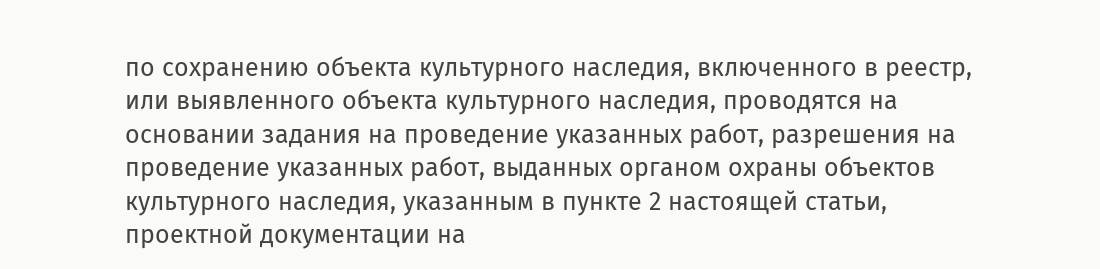по сохранению объекта культурного наследия, включенного в реестр, или выявленного объекта культурного наследия, проводятся на основании задания на проведение указанных работ, разрешения на проведение указанных работ, выданных органом охраны объектов культурного наследия, указанным в пункте 2 настоящей статьи, проектной документации на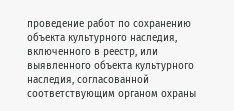проведение работ по сохранению объекта культурного наследия, включенного в реестр, или выявленного объекта культурного наследия, согласованной соответствующим органом охраны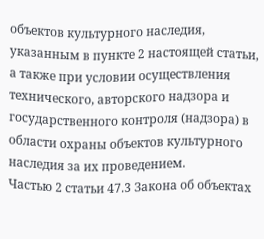объектов культурного наследия, указанным в пункте 2 настоящей статьи, а также при условии осуществления технического, авторского надзора и государственного контроля (надзора) в области охраны объектов культурного наследия за их проведением.
Частью 2 статьи 47.3 Закона об объектах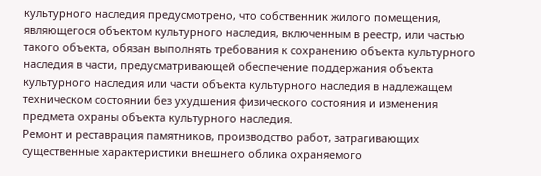культурного наследия предусмотрено, что собственник жилого помещения, являющегося объектом культурного наследия, включенным в реестр, или частью такого объекта, обязан выполнять требования к сохранению объекта культурного наследия в части, предусматривающей обеспечение поддержания объекта культурного наследия или части объекта культурного наследия в надлежащем техническом состоянии без ухудшения физического состояния и изменения предмета охраны объекта культурного наследия.
Ремонт и реставрация памятников, производство работ, затрагивающих существенные характеристики внешнего облика охраняемого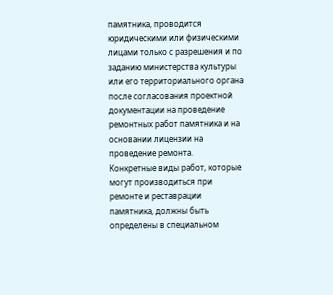памятника, проводится юридическими или физическими лицами только с разрешения и по заданию министерства культуры или его территориального органа после согласования проектной документации на проведение ремонтных работ памятника и на основании лицензии на проведение ремонта.
Конкретные виды работ, которые могут производиться при ремонте и реставрации памятника, должны быть определены в специальном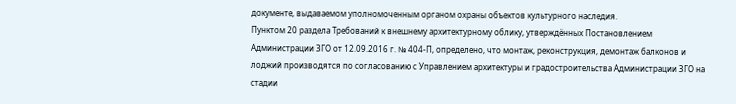документе, выдаваемом уполномоченным органом охраны объектов культурного наследия.
Пунктом 20 раздела Требований к внешнему архитектурному облику, утверждённых Постановлением Администрации ЗГО от 12.09.2016 г. № 404-П, определено, что монтаж, реконструкция, демонтаж балконов и лоджий производятся по согласованию с Управлением архитектуры и градостроительства Администрации ЗГО на стадии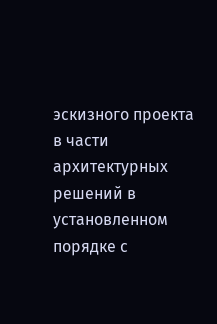эскизного проекта в части архитектурных решений в установленном порядке с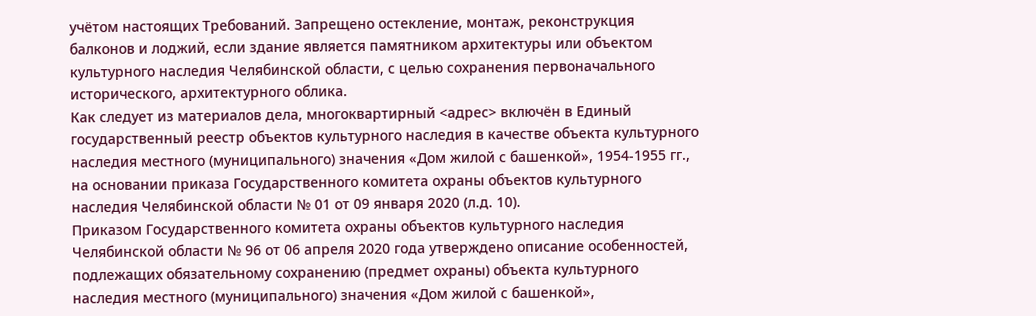учётом настоящих Требований. Запрещено остекление, монтаж, реконструкция балконов и лоджий, если здание является памятником архитектуры или объектом культурного наследия Челябинской области, с целью сохранения первоначального исторического, архитектурного облика.
Как следует из материалов дела, многоквартирный <адрес> включён в Единый государственный реестр объектов культурного наследия в качестве объекта культурного наследия местного (муниципального) значения «Дом жилой с башенкой», 1954-1955 гг., на основании приказа Государственного комитета охраны объектов культурного наследия Челябинской области № 01 от 09 января 2020 (л.д. 10).
Приказом Государственного комитета охраны объектов культурного наследия Челябинской области № 96 от 06 апреля 2020 года утверждено описание особенностей, подлежащих обязательному сохранению (предмет охраны) объекта культурного наследия местного (муниципального) значения «Дом жилой с башенкой»,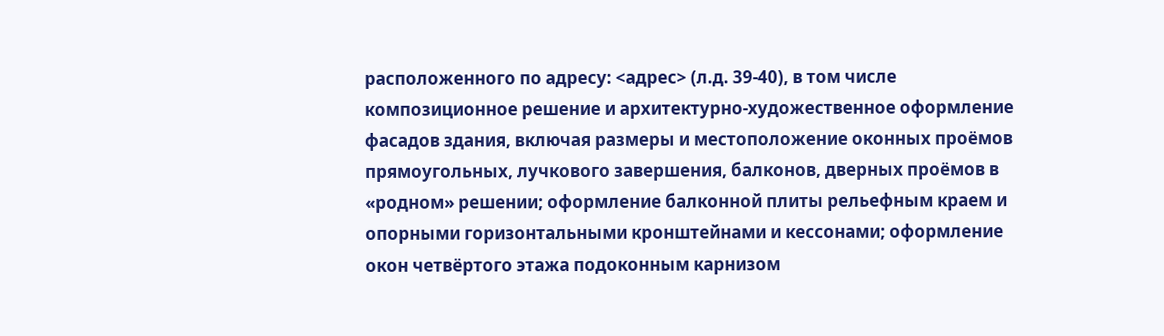расположенного по адресу: <адрес> (л.д. 39-40), в том числе композиционное решение и архитектурно-художественное оформление фасадов здания, включая размеры и местоположение оконных проёмов прямоугольных, лучкового завершения, балконов, дверных проёмов в «родном» решении; оформление балконной плиты рельефным краем и опорными горизонтальными кронштейнами и кессонами; оформление окон четвёртого этажа подоконным карнизом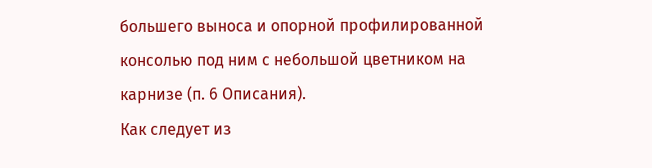большего выноса и опорной профилированной консолью под ним с небольшой цветником на карнизе (п. 6 Описания).
Как следует из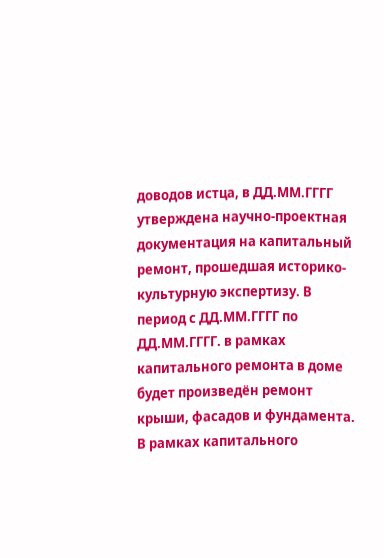доводов истца, в ДД.ММ.ГГГГ утверждена научно-проектная документация на капитальный ремонт, прошедшая историко-культурную экспертизу. В период с ДД.ММ.ГГГГ по ДД.ММ.ГГГГ. в рамках капитального ремонта в доме будет произведён ремонт крыши, фасадов и фундамента. В рамках капитального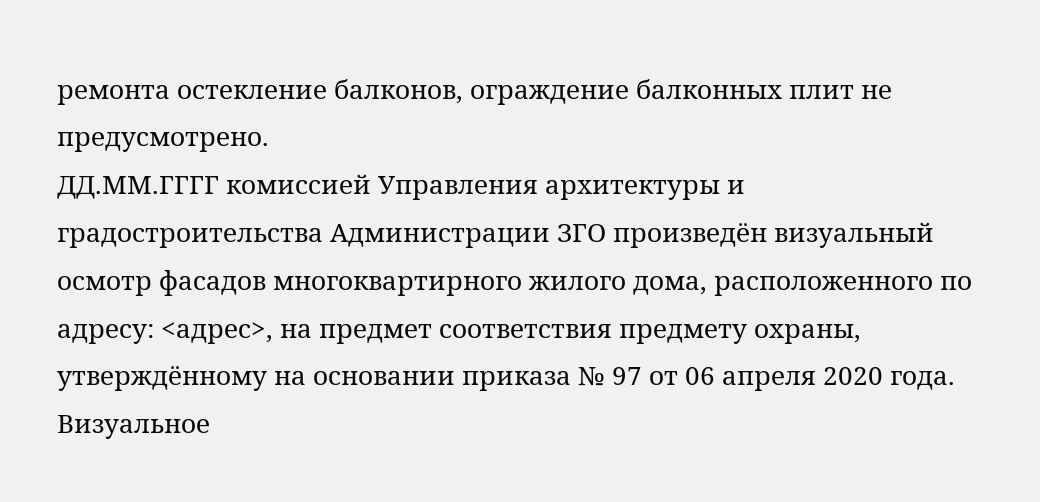ремонта остекление балконов, ограждение балконных плит не предусмотрено.
ДД.ММ.ГГГГ комиссией Управления архитектуры и градостроительства Администрации ЗГО произведён визуальный осмотр фасадов многоквартирного жилого дома, расположенного по адресу: <адрес>, на предмет соответствия предмету охраны, утверждённому на основании приказа № 97 от 06 апреля 2020 года. Визуальное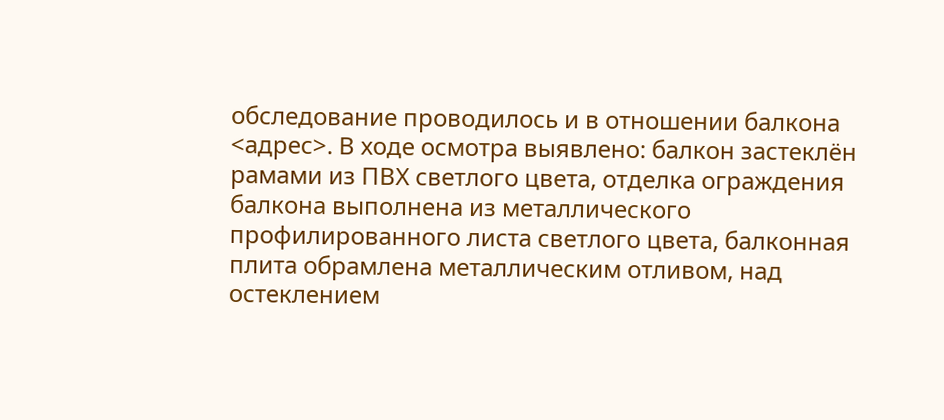обследование проводилось и в отношении балкона <адрес>. В ходе осмотра выявлено: балкон застеклён рамами из ПВХ светлого цвета, отделка ограждения балкона выполнена из металлического профилированного листа светлого цвета, балконная плита обрамлена металлическим отливом, над остеклением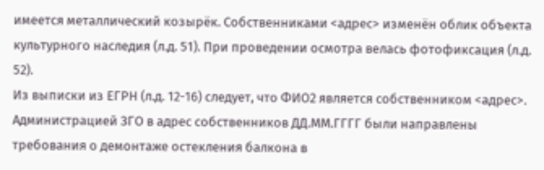имеется металлический козырёк. Собственниками <адрес> изменён облик объекта культурного наследия (л.д. 51). При проведении осмотра велась фотофиксация (л.д. 52).
Из выписки из ЕГРН (л.д. 12-16) следует, что ФИО2 является собственником <адрес>.
Администрацией ЗГО в адрес собственников ДД.ММ.ГГГГ были направлены требования о демонтаже остекления балкона в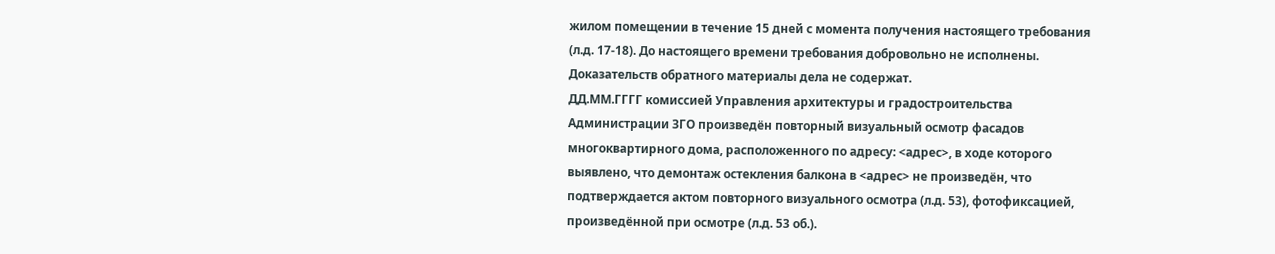жилом помещении в течение 15 дней с момента получения настоящего требования (л.д. 17-18). До настоящего времени требования добровольно не исполнены. Доказательств обратного материалы дела не содержат.
ДД.ММ.ГГГГ комиссией Управления архитектуры и градостроительства Администрации ЗГО произведён повторный визуальный осмотр фасадов многоквартирного дома, расположенного по адресу: <адрес>, в ходе которого выявлено, что демонтаж остекления балкона в <адрес> не произведён, что подтверждается актом повторного визуального осмотра (л.д. 53), фотофиксацией, произведённой при осмотре (л.д. 53 об.).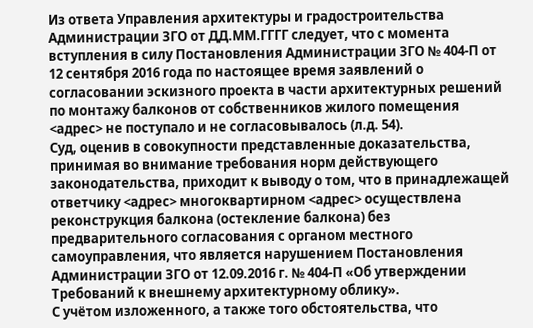Из ответа Управления архитектуры и градостроительства Администрации ЗГО от ДД.ММ.ГГГГ следует, что с момента вступления в силу Постановления Администрации ЗГО № 404-П от 12 сентября 2016 года по настоящее время заявлений о согласовании эскизного проекта в части архитектурных решений по монтажу балконов от собственников жилого помещения <адрес> не поступало и не согласовывалось (л.д. 54).
Суд, оценив в совокупности представленные доказательства, принимая во внимание требования норм действующего законодательства, приходит к выводу о том, что в принадлежащей ответчику <адрес> многоквартирном <адрес> осуществлена реконструкция балкона (остекление балкона) без предварительного согласования с органом местного самоуправления, что является нарушением Постановления Администрации ЗГО от 12.09.2016 г. № 404-П «Об утверждении Требований к внешнему архитектурному облику».
С учётом изложенного, а также того обстоятельства, что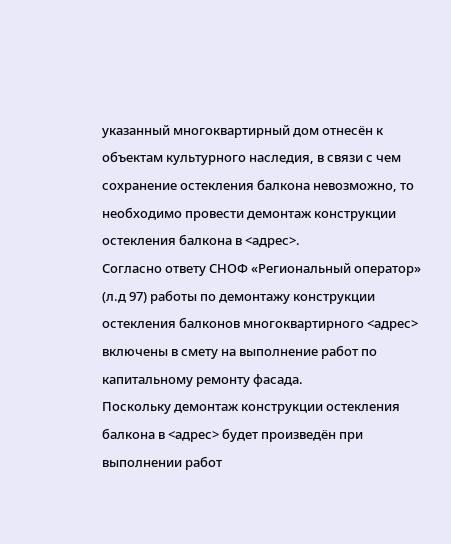указанный многоквартирный дом отнесён к объектам культурного наследия, в связи с чем сохранение остекления балкона невозможно, то необходимо провести демонтаж конструкции остекления балкона в <адрес>.
Согласно ответу СНОФ «Региональный оператор» (л.д 97) работы по демонтажу конструкции остекления балконов многоквартирного <адрес> включены в смету на выполнение работ по капитальному ремонту фасада.
Поскольку демонтаж конструкции остекления балкона в <адрес> будет произведён при выполнении работ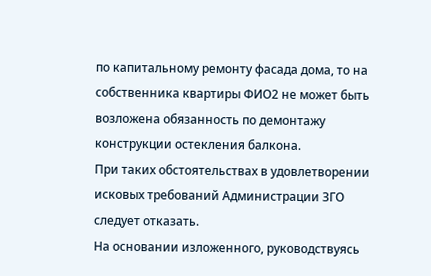по капитальному ремонту фасада дома, то на собственника квартиры ФИО2 не может быть возложена обязанность по демонтажу конструкции остекления балкона.
При таких обстоятельствах в удовлетворении исковых требований Администрации ЗГО следует отказать.
На основании изложенного, руководствуясь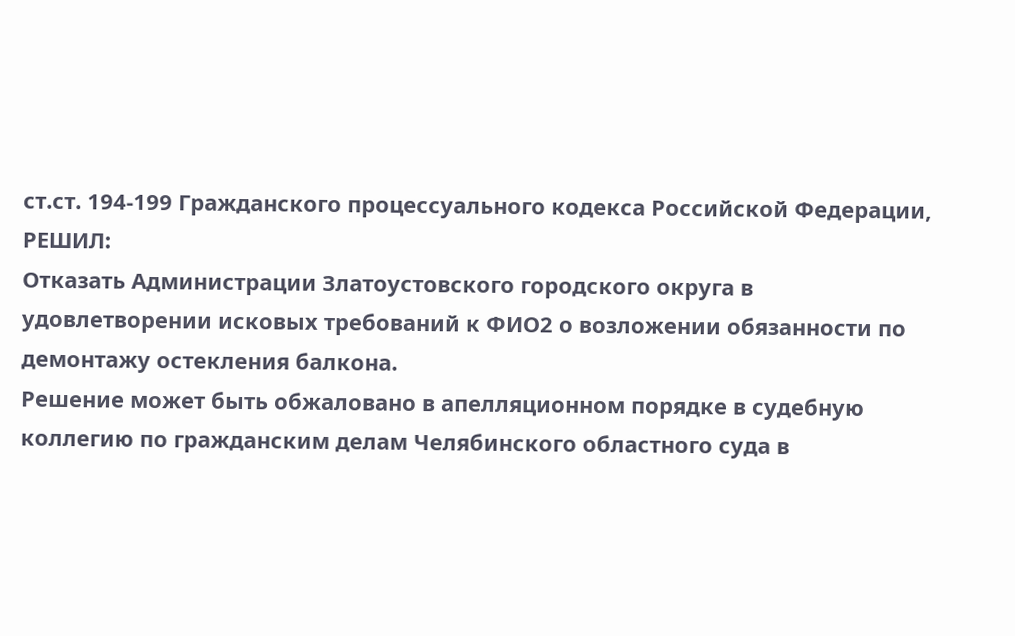ст.ст. 194-199 Гражданского процессуального кодекса Российской Федерации,
РЕШИЛ:
Отказать Администрации Златоустовского городского округа в удовлетворении исковых требований к ФИО2 о возложении обязанности по демонтажу остекления балкона.
Решение может быть обжаловано в апелляционном порядке в судебную коллегию по гражданским делам Челябинского областного суда в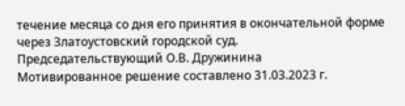течение месяца со дня его принятия в окончательной форме через Златоустовский городской суд.
Председательствующий О.В. Дружинина
Мотивированное решение составлено 31.03.2023 г.